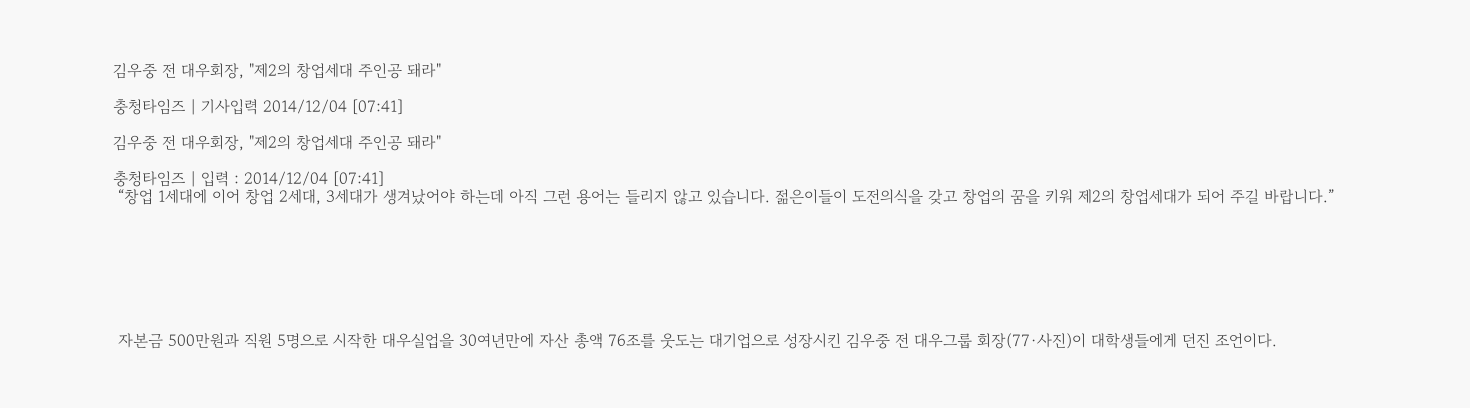김우중 전 대우회장, "제2의 창업세대 주인공 돼라"

충청타임즈 | 기사입력 2014/12/04 [07:41]

김우중 전 대우회장, "제2의 창업세대 주인공 돼라"

충청타임즈 | 입력 : 2014/12/04 [07:41]
 “창업 1세대에 이어 창업 2세대, 3세대가 생겨났어야 하는데 아직 그런 용어는 들리지 않고 있습니다. 젊은이들이 도전의식을 갖고 창업의 꿈을 키워 제2의 창업세대가 되어 주길 바랍니다.”







 자본금 500만원과 직원 5명으로 시작한 대우실업을 30여년만에 자산 총액 76조를 웃도는 대기업으로 성장시킨 김우중 전 대우그룹 회장(77·사진)이 대학생들에게 던진 조언이다.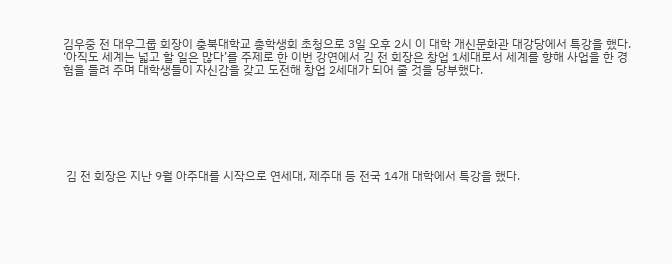김우중 전 대우그룹 회장이 충북대학교 총학생회 초청으로 3일 오후 2시 이 대학 개신문화관 대강당에서 특강을 했다. ‘아직도 세계는 넓고 할 일은 많다’를 주제로 한 이번 강연에서 김 전 회장은 창업 1세대로서 세계를 향해 사업을 한 경험을 들려 주며 대학생들이 자신감을 갖고 도전해 창업 2세대가 되어 줄 것을 당부했다.







 김 전 회장은 지난 9월 아주대를 시작으로 연세대, 제주대 등 전국 14개 대학에서 특강을 했다.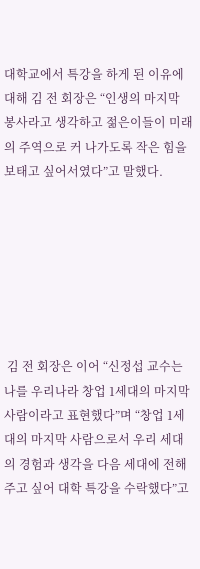대학교에서 특강을 하게 된 이유에 대해 김 전 회장은 “인생의 마지막 봉사라고 생각하고 젊은이들이 미래의 주역으로 커 나가도록 작은 힘을 보태고 싶어서였다”고 말했다.







 김 전 회장은 이어 “신정섭 교수는 나를 우리나라 창업 1세대의 마지막 사람이라고 표현했다”며 “창업 1세대의 마지막 사람으로서 우리 세대의 경험과 생각을 다음 세대에 전해주고 싶어 대학 특강을 수락했다”고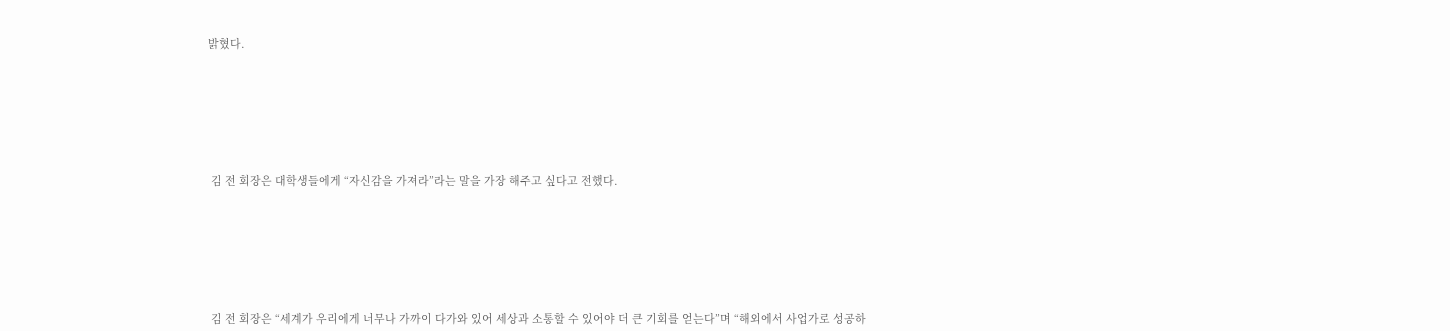밝혔다.







 김 전 회장은 대학생들에게 “자신감을 가져라”라는 말을 가장 해주고 싶다고 전했다.







 김 전 회장은 “세계가 우리에게 너무나 가까이 다가와 있어 세상과 소통할 수 있어야 더 큰 기회를 얻는다”며 “해외에서 사업가로 성공하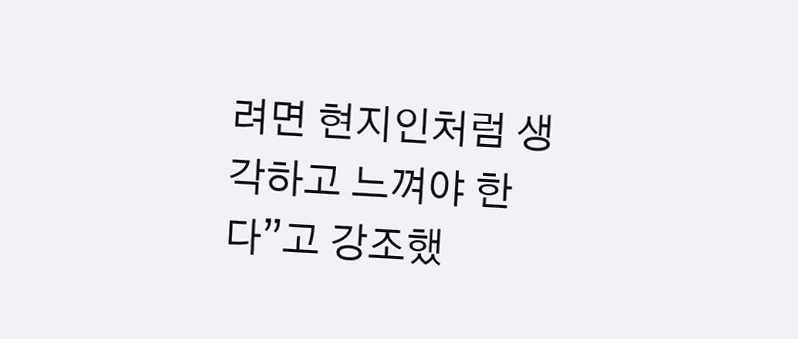려면 현지인처럼 생각하고 느껴야 한다”고 강조했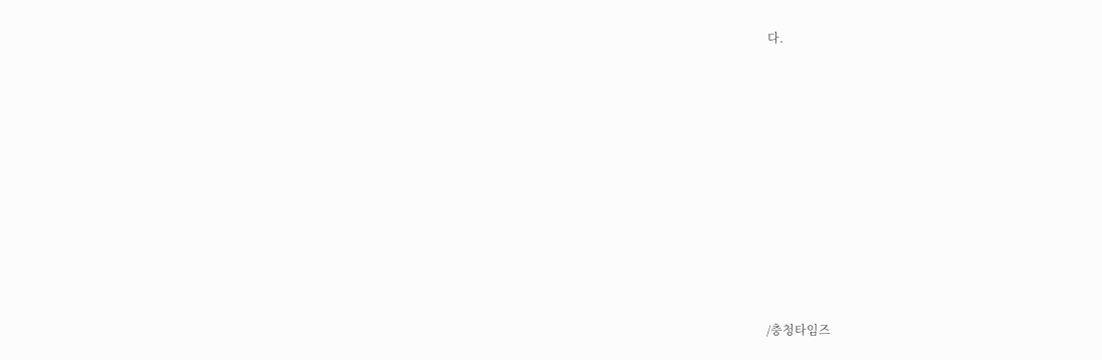다.











/충청타임즈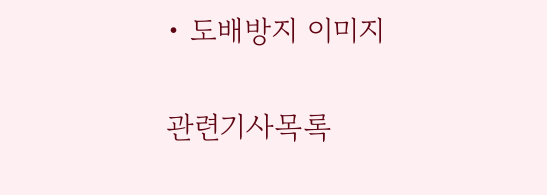• 도배방지 이미지

관련기사목록